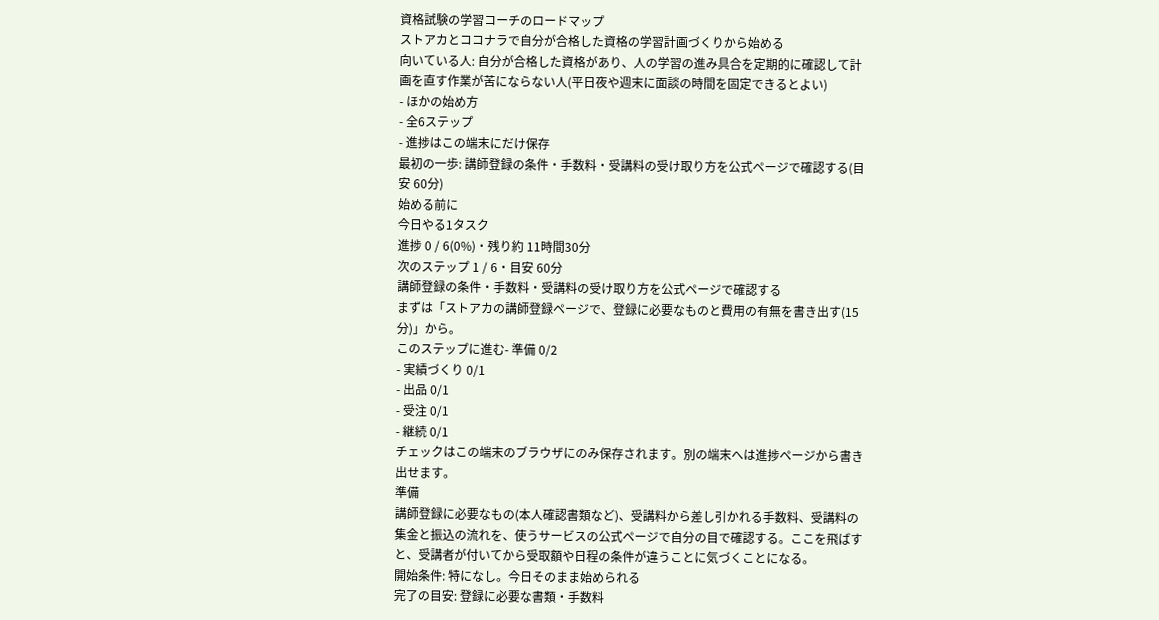資格試験の学習コーチのロードマップ
ストアカとココナラで自分が合格した資格の学習計画づくりから始める
向いている人: 自分が合格した資格があり、人の学習の進み具合を定期的に確認して計画を直す作業が苦にならない人(平日夜や週末に面談の時間を固定できるとよい)
- ほかの始め方
- 全6ステップ
- 進捗はこの端末にだけ保存
最初の一歩: 講師登録の条件・手数料・受講料の受け取り方を公式ページで確認する(目安 60分)
始める前に
今日やる1タスク
進捗 0 / 6(0%)・残り約 11時間30分
次のステップ 1 / 6・目安 60分
講師登録の条件・手数料・受講料の受け取り方を公式ページで確認する
まずは「ストアカの講師登録ページで、登録に必要なものと費用の有無を書き出す(15分)」から。
このステップに進む- 準備 0/2
- 実績づくり 0/1
- 出品 0/1
- 受注 0/1
- 継続 0/1
チェックはこの端末のブラウザにのみ保存されます。別の端末へは進捗ページから書き出せます。
準備
講師登録に必要なもの(本人確認書類など)、受講料から差し引かれる手数料、受講料の集金と振込の流れを、使うサービスの公式ページで自分の目で確認する。ここを飛ばすと、受講者が付いてから受取額や日程の条件が違うことに気づくことになる。
開始条件: 特になし。今日そのまま始められる
完了の目安: 登録に必要な書類・手数料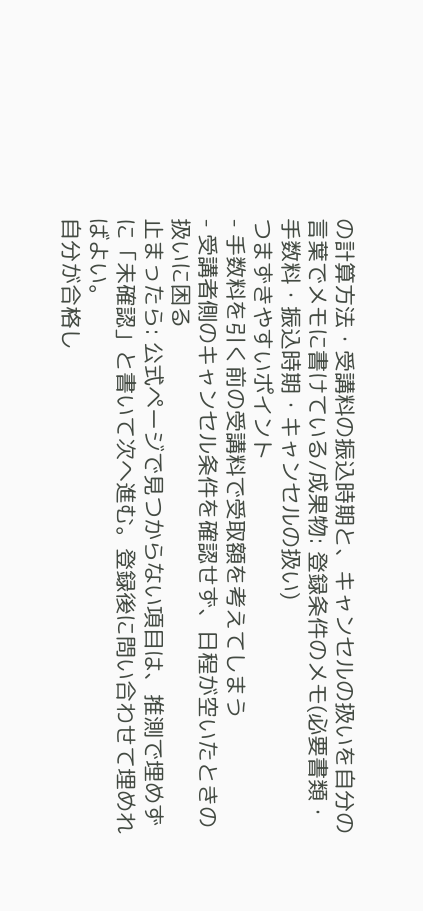の計算方法・受講料の振込時期と、キャンセルの扱いを自分の言葉でメモに書けている/成果物: 登録条件のメモ(必要書類・手数料・振込時期・キャンセルの扱い)
つまずきやすいポイント
- 手数料を引く前の受講料で受取額を考えてしまう
- 受講者側のキャンセル条件を確認せず、日程が空いたときの扱いに困る
止まったら: 公式ページで見つからない項目は、推測で埋めずに「未確認」と書いて次へ進む。登録後に問い合わせて埋めればよい。
自分が合格し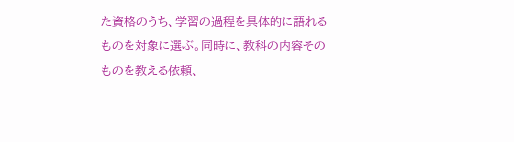た資格のうち、学習の過程を具体的に語れるものを対象に選ぶ。同時に、教科の内容そのものを教える依頼、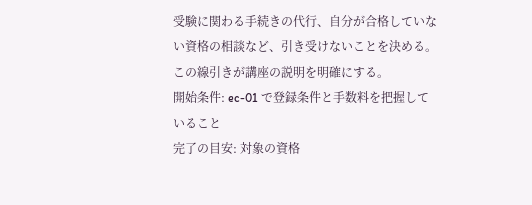受験に関わる手続きの代行、自分が合格していない資格の相談など、引き受けないことを決める。この線引きが講座の説明を明確にする。
開始条件: ec-01 で登録条件と手数料を把握していること
完了の目安: 対象の資格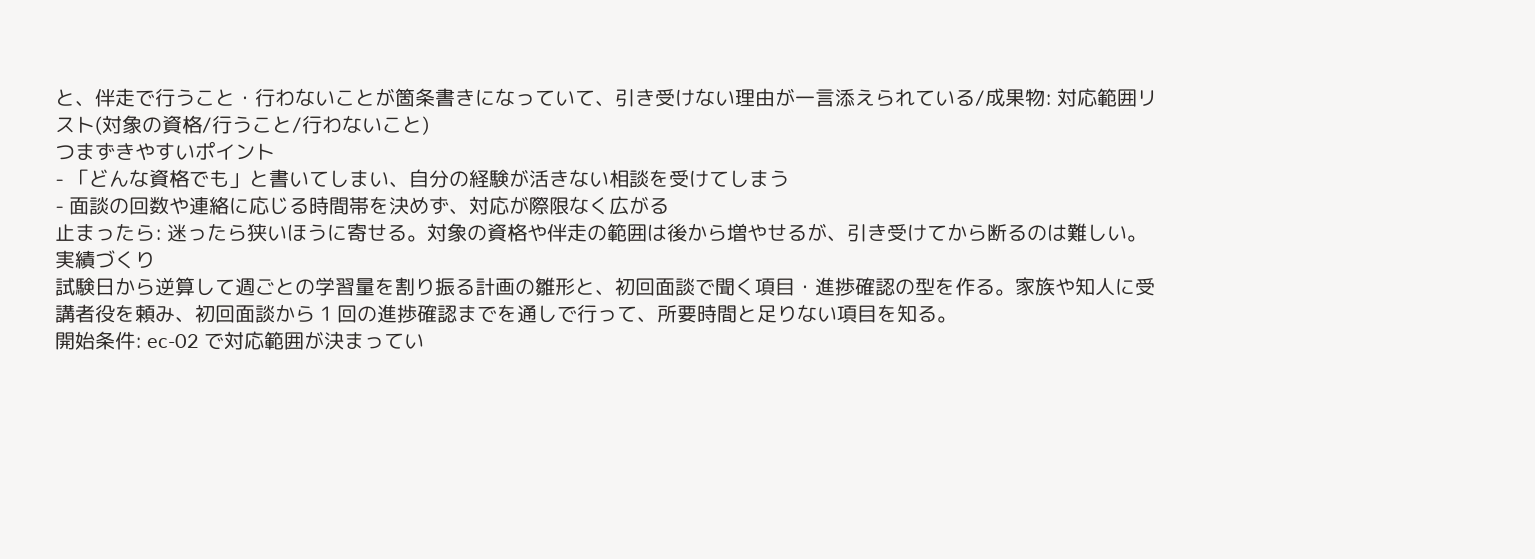と、伴走で行うこと・行わないことが箇条書きになっていて、引き受けない理由が一言添えられている/成果物: 対応範囲リスト(対象の資格/行うこと/行わないこと)
つまずきやすいポイント
- 「どんな資格でも」と書いてしまい、自分の経験が活きない相談を受けてしまう
- 面談の回数や連絡に応じる時間帯を決めず、対応が際限なく広がる
止まったら: 迷ったら狭いほうに寄せる。対象の資格や伴走の範囲は後から増やせるが、引き受けてから断るのは難しい。
実績づくり
試験日から逆算して週ごとの学習量を割り振る計画の雛形と、初回面談で聞く項目・進捗確認の型を作る。家族や知人に受講者役を頼み、初回面談から 1 回の進捗確認までを通しで行って、所要時間と足りない項目を知る。
開始条件: ec-02 で対応範囲が決まってい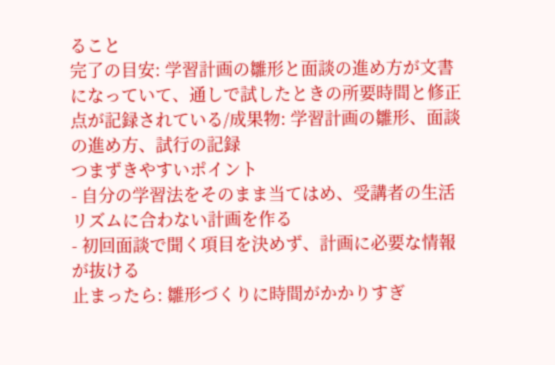ること
完了の目安: 学習計画の雛形と面談の進め方が文書になっていて、通しで試したときの所要時間と修正点が記録されている/成果物: 学習計画の雛形、面談の進め方、試行の記録
つまずきやすいポイント
- 自分の学習法をそのまま当てはめ、受講者の生活リズムに合わない計画を作る
- 初回面談で聞く項目を決めず、計画に必要な情報が抜ける
止まったら: 雛形づくりに時間がかかりすぎ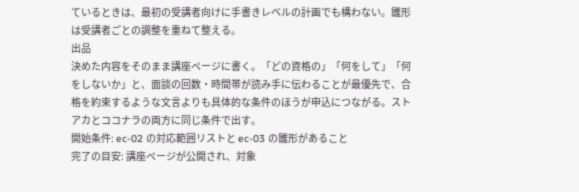ているときは、最初の受講者向けに手書きレベルの計画でも構わない。雛形は受講者ごとの調整を重ねて整える。
出品
決めた内容をそのまま講座ページに書く。「どの資格の」「何をして」「何をしないか」と、面談の回数・時間帯が読み手に伝わることが最優先で、合格を約束するような文言よりも具体的な条件のほうが申込につながる。ストアカとココナラの両方に同じ条件で出す。
開始条件: ec-02 の対応範囲リストと ec-03 の雛形があること
完了の目安: 講座ページが公開され、対象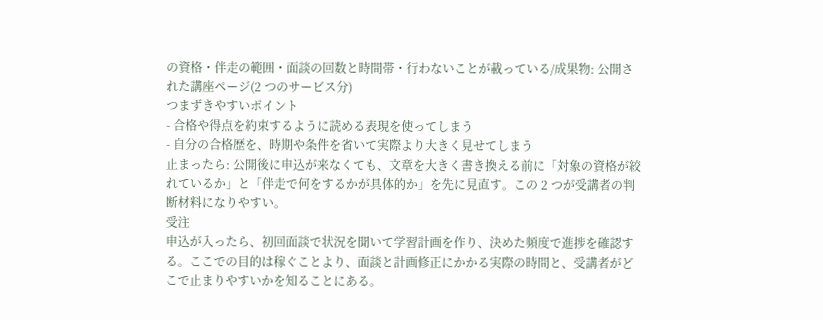の資格・伴走の範囲・面談の回数と時間帯・行わないことが載っている/成果物: 公開された講座ページ(2 つのサービス分)
つまずきやすいポイント
- 合格や得点を約束するように読める表現を使ってしまう
- 自分の合格歴を、時期や条件を省いて実際より大きく見せてしまう
止まったら: 公開後に申込が来なくても、文章を大きく書き換える前に「対象の資格が絞れているか」と「伴走で何をするかが具体的か」を先に見直す。この 2 つが受講者の判断材料になりやすい。
受注
申込が入ったら、初回面談で状況を聞いて学習計画を作り、決めた頻度で進捗を確認する。ここでの目的は稼ぐことより、面談と計画修正にかかる実際の時間と、受講者がどこで止まりやすいかを知ることにある。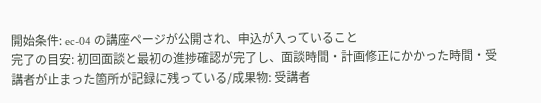開始条件: ec-04 の講座ページが公開され、申込が入っていること
完了の目安: 初回面談と最初の進捗確認が完了し、面談時間・計画修正にかかった時間・受講者が止まった箇所が記録に残っている/成果物: 受講者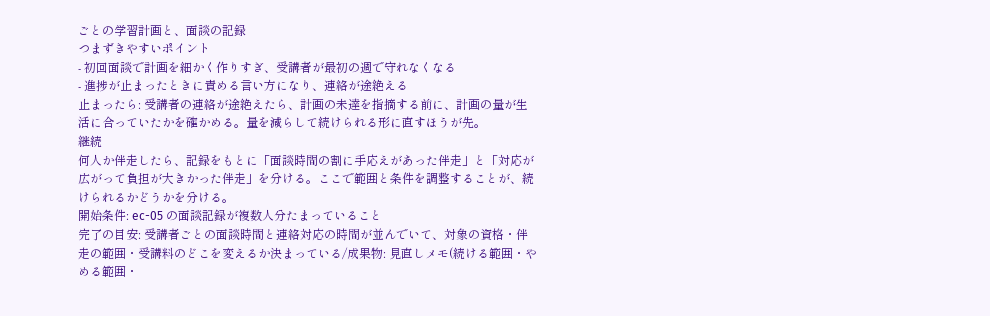ごとの学習計画と、面談の記録
つまずきやすいポイント
- 初回面談で計画を細かく作りすぎ、受講者が最初の週で守れなくなる
- 進捗が止まったときに責める言い方になり、連絡が途絶える
止まったら: 受講者の連絡が途絶えたら、計画の未達を指摘する前に、計画の量が生活に合っていたかを確かめる。量を減らして続けられる形に直すほうが先。
継続
何人か伴走したら、記録をもとに「面談時間の割に手応えがあった伴走」と「対応が広がって負担が大きかった伴走」を分ける。ここで範囲と条件を調整することが、続けられるかどうかを分ける。
開始条件: ec-05 の面談記録が複数人分たまっていること
完了の目安: 受講者ごとの面談時間と連絡対応の時間が並んでいて、対象の資格・伴走の範囲・受講料のどこを変えるか決まっている/成果物: 見直しメモ(続ける範囲・やめる範囲・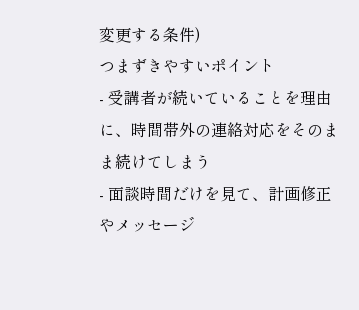変更する条件)
つまずきやすいポイント
- 受講者が続いていることを理由に、時間帯外の連絡対応をそのまま続けてしまう
- 面談時間だけを見て、計画修正やメッセージ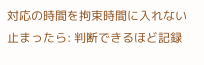対応の時間を拘束時間に入れない
止まったら: 判断できるほど記録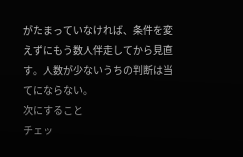がたまっていなければ、条件を変えずにもう数人伴走してから見直す。人数が少ないうちの判断は当てにならない。
次にすること
チェッ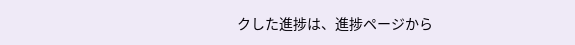クした進捗は、進捗ページから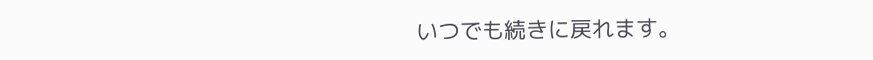いつでも続きに戻れます。